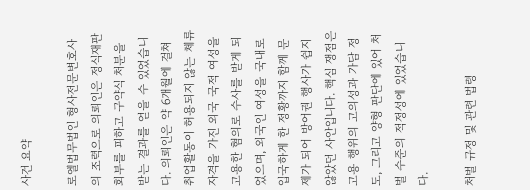사건 요약

로엘법무법인 형사전문변호사의 조력으로 의뢰인은 정식재판 회부를 피하고 구약식 처분을 받는 결과를 얻을 수 있었습니다. 의뢰인은 약 6개월에 걸쳐 취업활동이 허용되지 않는 체류자격을 가진 외국 국적 여성을 고용한 혐의로 수사를 받게 되었으며, 외국인 여성을 국내로 입국하게 한 정황까지 함께 문제가 되어 방어권 행사가 쉽지 않았던 사안입니다. 핵심 쟁점은 고용 행위의 고의성과 가담 정도, 그리고 양형 판단에 있어 처벌 수준의 적정성에 있었습니다.

처벌 규정 및 관련 법령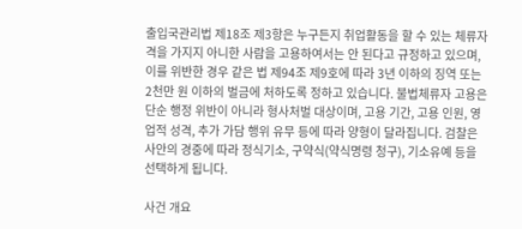출입국관리법 제18조 제3항은 누구든지 취업활동을 할 수 있는 체류자격을 가지지 아니한 사람을 고용하여서는 안 된다고 규정하고 있으며, 이를 위반한 경우 같은 법 제94조 제9호에 따라 3년 이하의 징역 또는 2천만 원 이하의 벌금에 처하도록 정하고 있습니다. 불법체류자 고용은 단순 행정 위반이 아니라 형사처벌 대상이며, 고용 기간, 고용 인원, 영업적 성격, 추가 가담 행위 유무 등에 따라 양형이 달라집니다. 검찰은 사안의 경중에 따라 정식기소, 구약식(약식명령 청구), 기소유예 등을 선택하게 됩니다.

사건 개요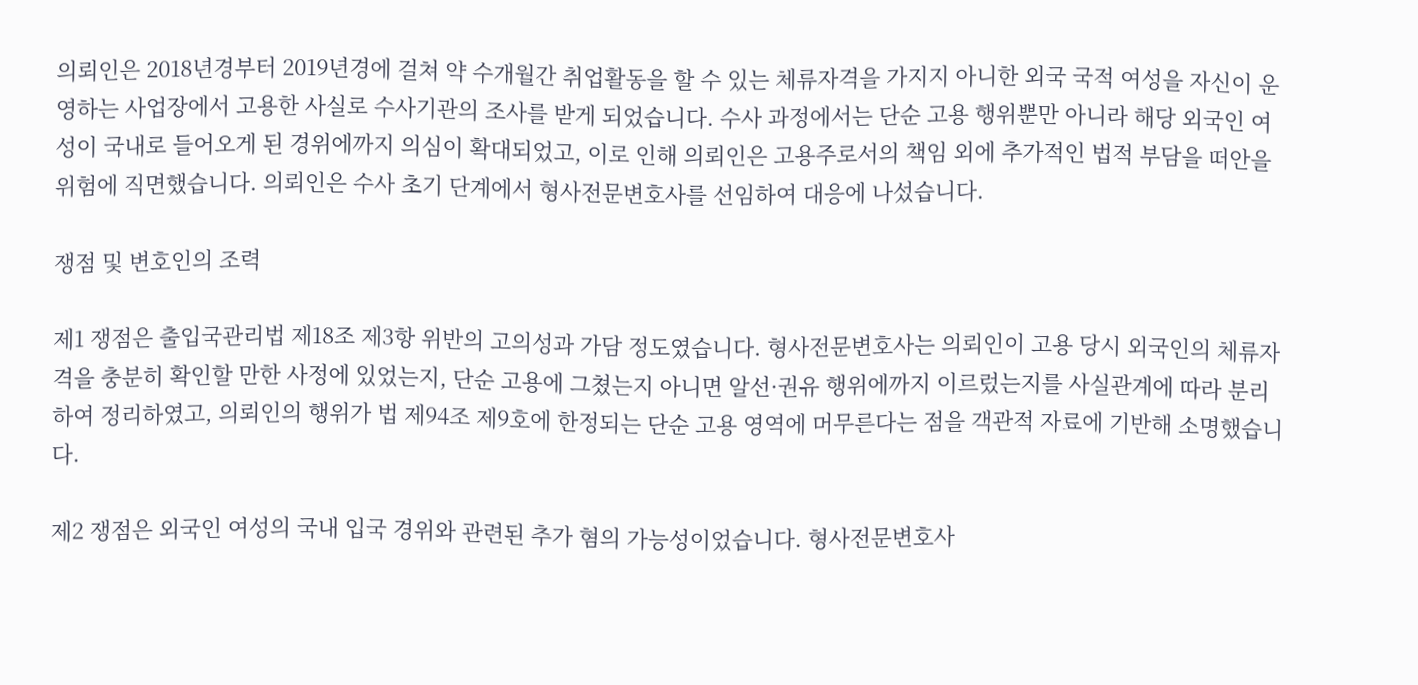의뢰인은 2018년경부터 2019년경에 걸쳐 약 수개월간 취업활동을 할 수 있는 체류자격을 가지지 아니한 외국 국적 여성을 자신이 운영하는 사업장에서 고용한 사실로 수사기관의 조사를 받게 되었습니다. 수사 과정에서는 단순 고용 행위뿐만 아니라 해당 외국인 여성이 국내로 들어오게 된 경위에까지 의심이 확대되었고, 이로 인해 의뢰인은 고용주로서의 책임 외에 추가적인 법적 부담을 떠안을 위험에 직면했습니다. 의뢰인은 수사 초기 단계에서 형사전문변호사를 선임하여 대응에 나섰습니다.

쟁점 및 변호인의 조력

제1 쟁점은 출입국관리법 제18조 제3항 위반의 고의성과 가담 정도였습니다. 형사전문변호사는 의뢰인이 고용 당시 외국인의 체류자격을 충분히 확인할 만한 사정에 있었는지, 단순 고용에 그쳤는지 아니면 알선·권유 행위에까지 이르렀는지를 사실관계에 따라 분리하여 정리하였고, 의뢰인의 행위가 법 제94조 제9호에 한정되는 단순 고용 영역에 머무른다는 점을 객관적 자료에 기반해 소명했습니다.

제2 쟁점은 외국인 여성의 국내 입국 경위와 관련된 추가 혐의 가능성이었습니다. 형사전문변호사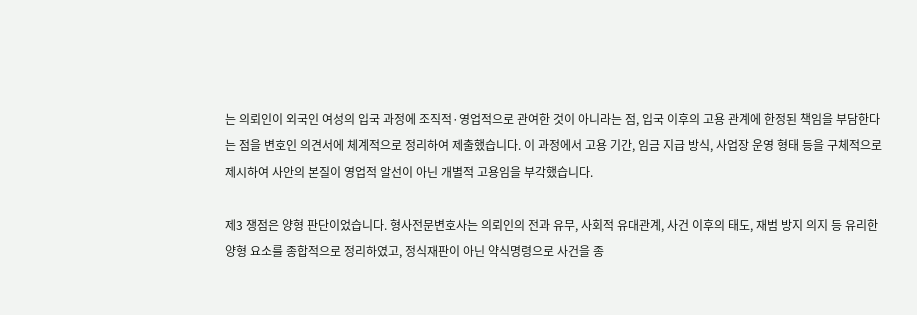는 의뢰인이 외국인 여성의 입국 과정에 조직적·영업적으로 관여한 것이 아니라는 점, 입국 이후의 고용 관계에 한정된 책임을 부담한다는 점을 변호인 의견서에 체계적으로 정리하여 제출했습니다. 이 과정에서 고용 기간, 임금 지급 방식, 사업장 운영 형태 등을 구체적으로 제시하여 사안의 본질이 영업적 알선이 아닌 개별적 고용임을 부각했습니다.

제3 쟁점은 양형 판단이었습니다. 형사전문변호사는 의뢰인의 전과 유무, 사회적 유대관계, 사건 이후의 태도, 재범 방지 의지 등 유리한 양형 요소를 종합적으로 정리하였고, 정식재판이 아닌 약식명령으로 사건을 종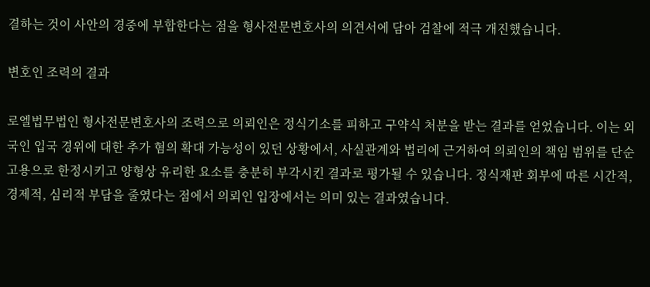결하는 것이 사안의 경중에 부합한다는 점을 형사전문변호사의 의견서에 담아 검찰에 적극 개진했습니다.

변호인 조력의 결과

로엘법무법인 형사전문변호사의 조력으로 의뢰인은 정식기소를 피하고 구약식 처분을 받는 결과를 얻었습니다. 이는 외국인 입국 경위에 대한 추가 혐의 확대 가능성이 있던 상황에서, 사실관계와 법리에 근거하여 의뢰인의 책임 범위를 단순 고용으로 한정시키고 양형상 유리한 요소를 충분히 부각시킨 결과로 평가될 수 있습니다. 정식재판 회부에 따른 시간적, 경제적, 심리적 부담을 줄였다는 점에서 의뢰인 입장에서는 의미 있는 결과였습니다.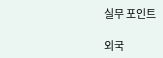실무 포인트

외국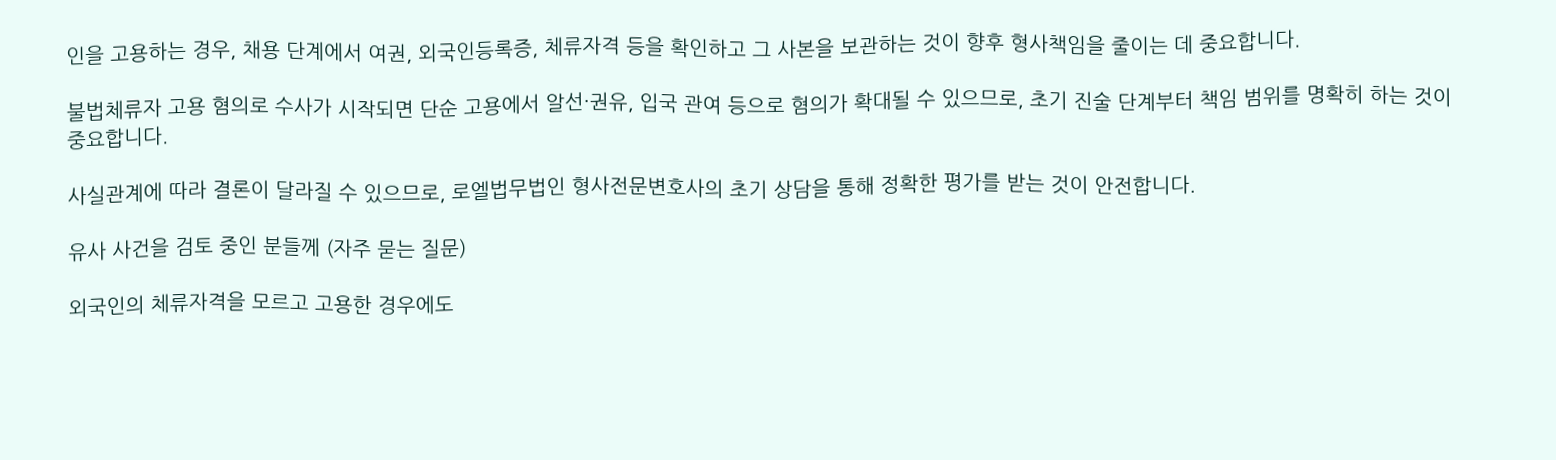인을 고용하는 경우, 채용 단계에서 여권, 외국인등록증, 체류자격 등을 확인하고 그 사본을 보관하는 것이 향후 형사책임을 줄이는 데 중요합니다.

불법체류자 고용 혐의로 수사가 시작되면 단순 고용에서 알선·권유, 입국 관여 등으로 혐의가 확대될 수 있으므로, 초기 진술 단계부터 책임 범위를 명확히 하는 것이 중요합니다.

사실관계에 따라 결론이 달라질 수 있으므로, 로엘법무법인 형사전문변호사의 초기 상담을 통해 정확한 평가를 받는 것이 안전합니다.

유사 사건을 검토 중인 분들께 (자주 묻는 질문)

외국인의 체류자격을 모르고 고용한 경우에도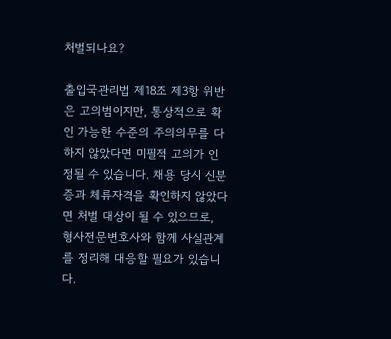처벌되나요?

출입국관리법 제18조 제3항 위반은 고의범이지만, 통상적으로 확인 가능한 수준의 주의의무를 다하지 않았다면 미필적 고의가 인정될 수 있습니다. 채용 당시 신분증과 체류자격을 확인하지 않았다면 처벌 대상이 될 수 있으므로, 형사전문변호사와 함께 사실관계를 정리해 대응할 필요가 있습니다.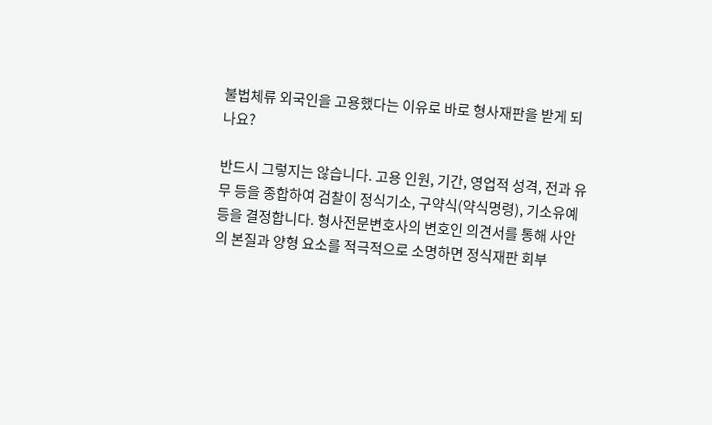불법체류 외국인을 고용했다는 이유로 바로 형사재판을 받게 되나요?

반드시 그렇지는 않습니다. 고용 인원, 기간, 영업적 성격, 전과 유무 등을 종합하여 검찰이 정식기소, 구약식(약식명령), 기소유예 등을 결정합니다. 형사전문변호사의 변호인 의견서를 통해 사안의 본질과 양형 요소를 적극적으로 소명하면 정식재판 회부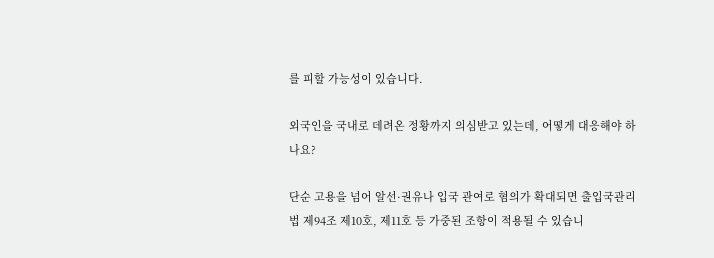를 피할 가능성이 있습니다.

외국인을 국내로 데려온 정황까지 의심받고 있는데, 어떻게 대응해야 하나요?

단순 고용을 넘어 알선·권유나 입국 관여로 혐의가 확대되면 출입국관리법 제94조 제10호, 제11호 등 가중된 조항이 적용될 수 있습니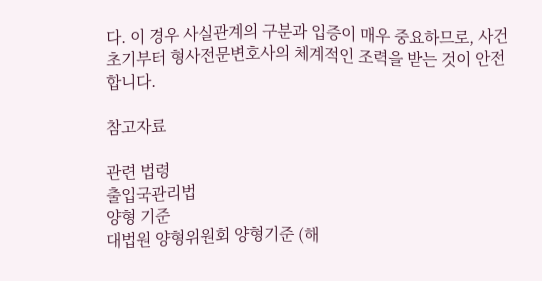다. 이 경우 사실관계의 구분과 입증이 매우 중요하므로, 사건 초기부터 형사전문변호사의 체계적인 조력을 받는 것이 안전합니다.

참고자료

관련 법령
출입국관리법
양형 기준
대법원 양형위원회 양형기준 (해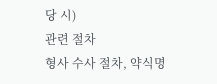당 시)
관련 절차
형사 수사 절차, 약식명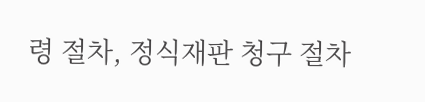령 절차, 정식재판 청구 절차